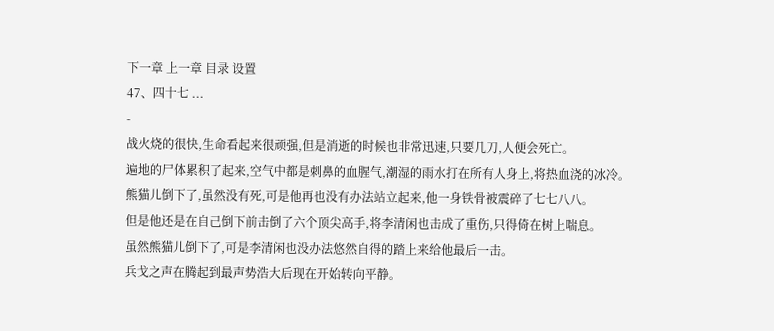下一章 上一章 目录 设置
47、四十七 ...
-
战火烧的很快,生命看起来很顽强,但是消逝的时候也非常迅速,只要几刀,人便会死亡。
遍地的尸体累积了起来,空气中都是刺鼻的血腥气,潮湿的雨水打在所有人身上,将热血浇的冰冷。
熊猫儿倒下了,虽然没有死,可是他再也没有办法站立起来,他一身铁骨被震碎了七七八八。
但是他还是在自己倒下前击倒了六个顶尖高手,将李清闲也击成了重伤,只得倚在树上喘息。
虽然熊猫儿倒下了,可是李清闲也没办法悠然自得的踏上来给他最后一击。
兵戈之声在腾起到最声势浩大后现在开始转向平静。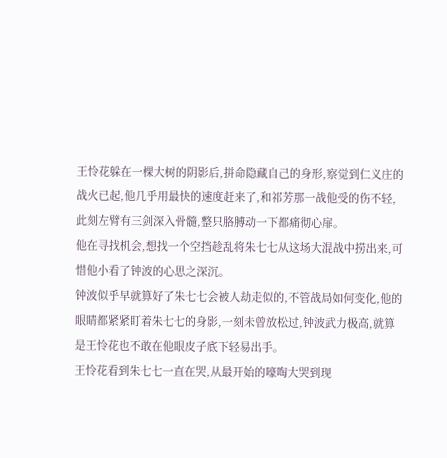王怜花躲在一棵大树的阴影后,拼命隐藏自己的身形,察觉到仁义庄的战火已起,他几乎用最快的速度赶来了,和祁芳那一战他受的伤不轻,此刻左臂有三剑深入骨髓,整只胳膊动一下都痛彻心扉。
他在寻找机会,想找一个空挡趁乱将朱七七从这场大混战中捞出来,可惜他小看了钟波的心思之深沉。
钟波似乎早就算好了朱七七会被人劫走似的,不管战局如何变化,他的眼睛都紧紧盯着朱七七的身影,一刻未曾放松过,钟波武力极高,就算是王怜花也不敢在他眼皮子底下轻易出手。
王怜花看到朱七七一直在哭,从最开始的嚎啕大哭到现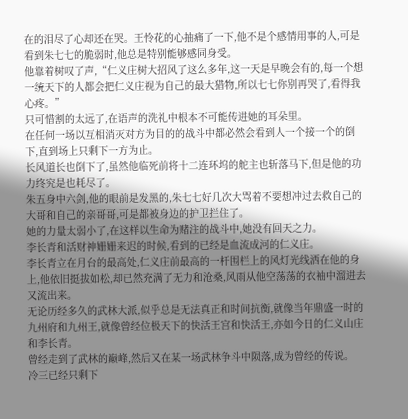在的泪尽了心却还在哭。王怜花的心抽痛了一下,他不是个感情用事的人,可是看到朱七七的脆弱时,他总是特别能够感同身受。
他靠着树叹了声,“仁义庄树大招风了这么多年,这一天是早晚会有的,每一个想一统天下的人都会把仁义庄视为自己的最大猎物,所以七七你别再哭了,看得我心疼。”
只可惜割的太远了,在语声的洗礼中根本不可能传进她的耳朵里。
在任何一场以互相消灭对方为目的的战斗中都必然会看到人一个接一个的倒下,直到场上只剩下一方为止。
长风道长也倒下了,虽然他临死前将十二连环坞的舵主也斩落马下,但是他的功力终究是也耗尽了。
朱五身中六剑,他的眼前是发黑的,朱七七好几次大骂着不要想冲过去救自己的大哥和自己的亲哥哥,可是都被身边的护卫拦住了。
她的力量太弱小了,在这样以生命为赌注的战斗中,她没有回天之力。
李长青和活财神姗姗来迟的时候,看到的已经是血流成河的仁义庄。
李长青立在月台的最高处,仁义庄前最高的一杆围栏上的风灯光线洒在他的身上,他依旧挺拔如松,却已然充满了无力和沧桑,风雨从他空荡荡的衣袖中溜进去又流出来。
无论历经多久的武林大派,似乎总是无法真正和时间抗衡,就像当年鼎盛一时的九州府和九州王,就像曾经位极天下的快活王宫和快活王,亦如今日的仁义山庄和李长青。
曾经走到了武林的巅峰,然后又在某一场武林争斗中陨落,成为曾经的传说。
冷三已经只剩下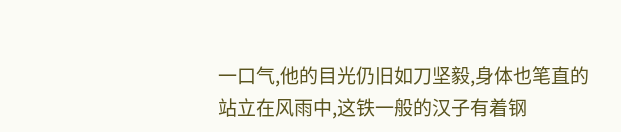一口气,他的目光仍旧如刀坚毅,身体也笔直的站立在风雨中,这铁一般的汉子有着钢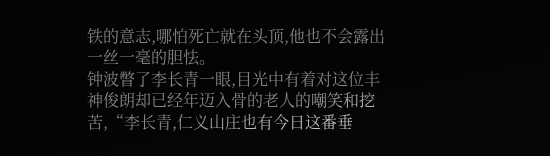铁的意志,哪怕死亡就在头顶,他也不会露出一丝一毫的胆怯。
钟波瞥了李长青一眼,目光中有着对这位丰神俊朗却已经年迈入骨的老人的嘲笑和挖苦,“李长青,仁义山庄也有今日这番垂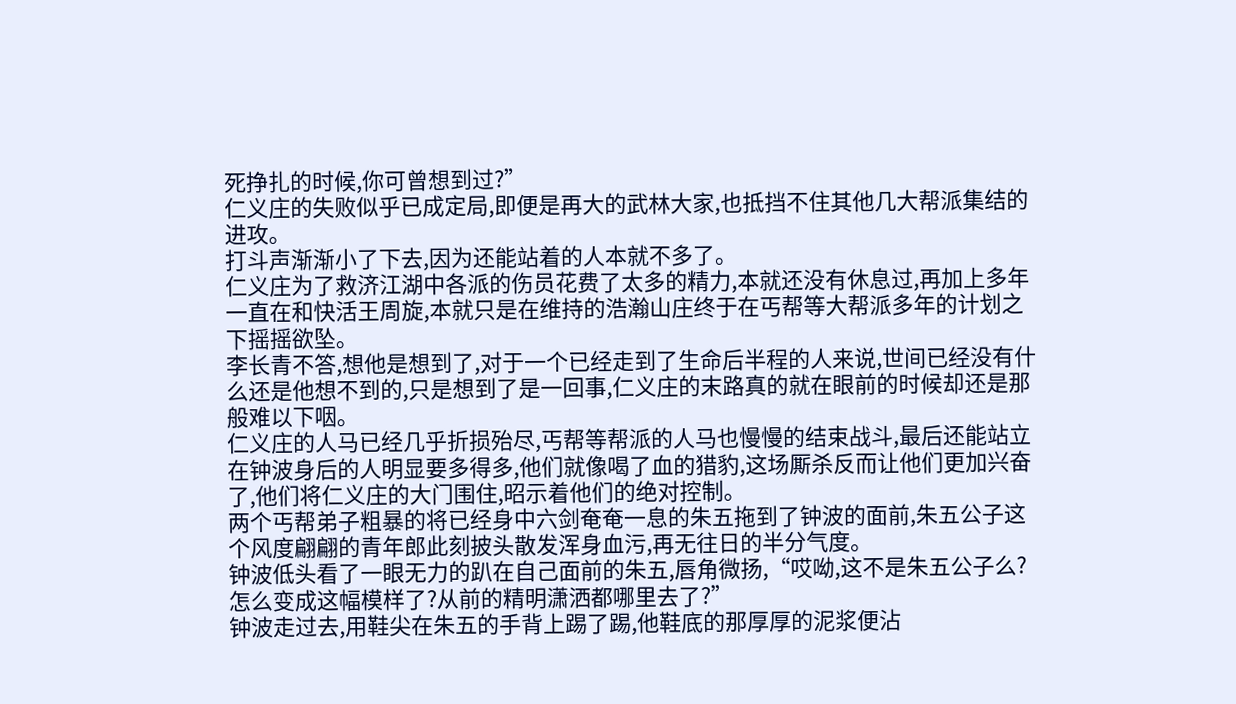死挣扎的时候,你可曾想到过?”
仁义庄的失败似乎已成定局,即便是再大的武林大家,也抵挡不住其他几大帮派集结的进攻。
打斗声渐渐小了下去,因为还能站着的人本就不多了。
仁义庄为了救济江湖中各派的伤员花费了太多的精力,本就还没有休息过,再加上多年一直在和快活王周旋,本就只是在维持的浩瀚山庄终于在丐帮等大帮派多年的计划之下摇摇欲坠。
李长青不答,想他是想到了,对于一个已经走到了生命后半程的人来说,世间已经没有什么还是他想不到的,只是想到了是一回事,仁义庄的末路真的就在眼前的时候却还是那般难以下咽。
仁义庄的人马已经几乎折损殆尽,丐帮等帮派的人马也慢慢的结束战斗,最后还能站立在钟波身后的人明显要多得多,他们就像喝了血的猎豹,这场厮杀反而让他们更加兴奋了,他们将仁义庄的大门围住,昭示着他们的绝对控制。
两个丐帮弟子粗暴的将已经身中六剑奄奄一息的朱五拖到了钟波的面前,朱五公子这个风度翩翩的青年郎此刻披头散发浑身血污,再无往日的半分气度。
钟波低头看了一眼无力的趴在自己面前的朱五,唇角微扬,“哎呦,这不是朱五公子么?怎么变成这幅模样了?从前的精明潇洒都哪里去了?”
钟波走过去,用鞋尖在朱五的手背上踢了踢,他鞋底的那厚厚的泥浆便沾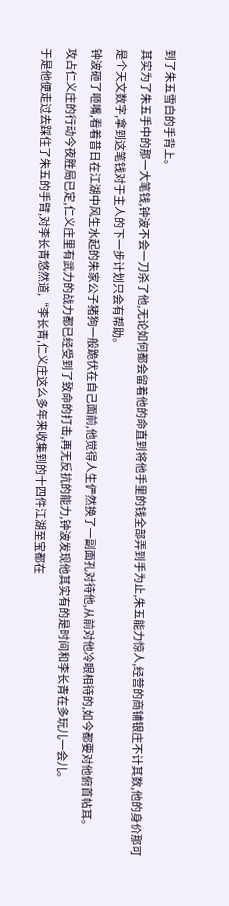到了朱五雪白的手背上。
其实为了朱五手中的那一大笔钱,钟波不会一刀杀了他,无论如何都会留着他的命直到将他手里的钱全部弄到手为止,朱五能力惊人,经营的商铺银庄不计其数,他的身价那可是个天文数字,拿到这笔钱对于主人的下一步计划只会有帮助。
钟波砸了咂嘴,看着昔日在江湖中风生水起的朱家公子猪狗一般跪伏在自己面前,他觉得人生俨然换了一副面孔对待他,从前对他冷眼相待的,如今都要对他俯首帖耳。
攻占仁义庄的行动今夜胜局已定,仁义庄里有武力的战力都已经受到了致命的打击,再无反抗的能力,钟波发现他其实有的是时间和李长青在多玩儿一会儿。
于是他便走过去踩住了朱五的手臂,对李长青悠然道,“李长青,仁义庄这么多年来收集到的十四件江湖至宝都在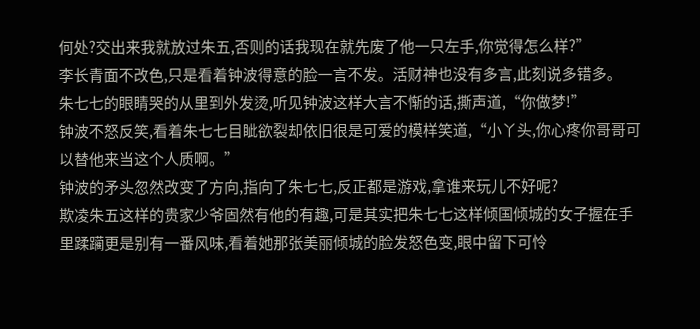何处?交出来我就放过朱五,否则的话我现在就先废了他一只左手,你觉得怎么样?”
李长青面不改色,只是看着钟波得意的脸一言不发。活财神也没有多言,此刻说多错多。
朱七七的眼睛哭的从里到外发烫,听见钟波这样大言不惭的话,撕声道,“你做梦!”
钟波不怒反笑,看着朱七七目眦欲裂却依旧很是可爱的模样笑道,“小丫头,你心疼你哥哥可以替他来当这个人质啊。”
钟波的矛头忽然改变了方向,指向了朱七七,反正都是游戏,拿谁来玩儿不好呢?
欺凌朱五这样的贵家少爷固然有他的有趣,可是其实把朱七七这样倾国倾城的女子握在手里蹂躏更是别有一番风味,看着她那张美丽倾城的脸发怒色变,眼中留下可怜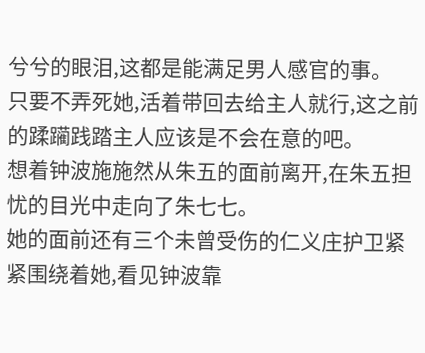兮兮的眼泪,这都是能满足男人感官的事。
只要不弄死她,活着带回去给主人就行,这之前的蹂躏践踏主人应该是不会在意的吧。
想着钟波施施然从朱五的面前离开,在朱五担忧的目光中走向了朱七七。
她的面前还有三个未曾受伤的仁义庄护卫紧紧围绕着她,看见钟波靠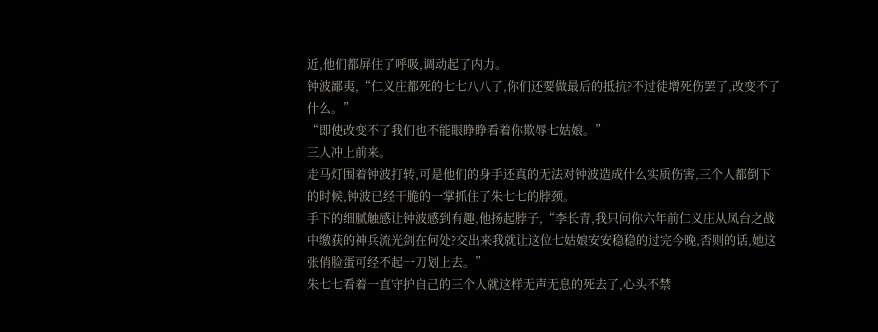近,他们都屏住了呼吸,调动起了内力。
钟波鄙夷,“仁义庄都死的七七八八了,你们还要做最后的抵抗?不过徒增死伤罢了,改变不了什么。”
“即使改变不了我们也不能眼睁睁看着你欺辱七姑娘。”
三人冲上前来。
走马灯围着钟波打转,可是他们的身手还真的无法对钟波造成什么实质伤害,三个人都倒下的时候,钟波已经干脆的一掌抓住了朱七七的脖颈。
手下的细腻触感让钟波感到有趣,他扬起脖子,“李长青,我只问你六年前仁义庄从凤台之战中缴获的神兵流光剑在何处?交出来我就让这位七姑娘安安稳稳的过完今晚,否则的话,她这张俏脸蛋可经不起一刀划上去。”
朱七七看着一直守护自己的三个人就这样无声无息的死去了,心头不禁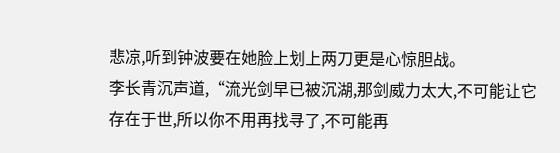悲凉,听到钟波要在她脸上划上两刀更是心惊胆战。
李长青沉声道,“流光剑早已被沉湖,那剑威力太大,不可能让它存在于世,所以你不用再找寻了,不可能再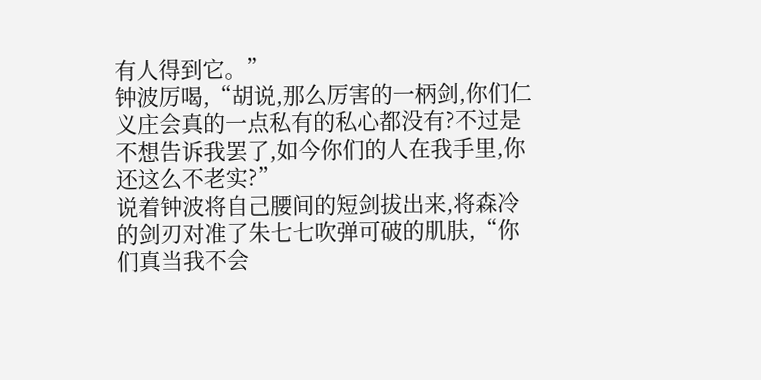有人得到它。”
钟波厉喝,“胡说,那么厉害的一柄剑,你们仁义庄会真的一点私有的私心都没有?不过是不想告诉我罢了,如今你们的人在我手里,你还这么不老实?”
说着钟波将自己腰间的短剑拔出来,将森冷的剑刃对准了朱七七吹弹可破的肌肤,“你们真当我不会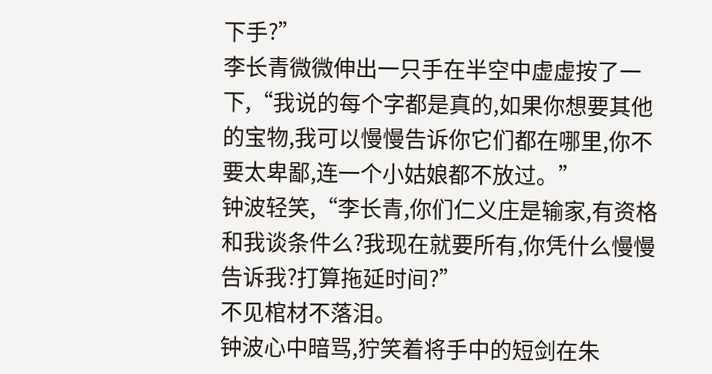下手?”
李长青微微伸出一只手在半空中虚虚按了一下,“我说的每个字都是真的,如果你想要其他的宝物,我可以慢慢告诉你它们都在哪里,你不要太卑鄙,连一个小姑娘都不放过。”
钟波轻笑,“李长青,你们仁义庄是输家,有资格和我谈条件么?我现在就要所有,你凭什么慢慢告诉我?打算拖延时间?”
不见棺材不落泪。
钟波心中暗骂,狞笑着将手中的短剑在朱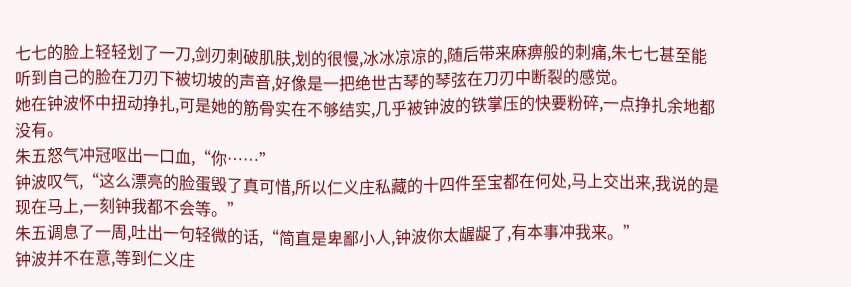七七的脸上轻轻划了一刀,剑刃刺破肌肤,划的很慢,冰冰凉凉的,随后带来麻痹般的刺痛,朱七七甚至能听到自己的脸在刀刃下被切坡的声音,好像是一把绝世古琴的琴弦在刀刃中断裂的感觉。
她在钟波怀中扭动挣扎,可是她的筋骨实在不够结实,几乎被钟波的铁掌压的快要粉碎,一点挣扎余地都没有。
朱五怒气冲冠呕出一口血,“你……”
钟波叹气,“这么漂亮的脸蛋毁了真可惜,所以仁义庄私藏的十四件至宝都在何处,马上交出来,我说的是现在马上,一刻钟我都不会等。”
朱五调息了一周,吐出一句轻微的话,“简直是卑鄙小人,钟波你太龌龊了,有本事冲我来。”
钟波并不在意,等到仁义庄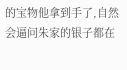的宝物他拿到手了,自然会逼问朱家的银子都在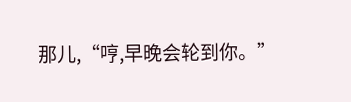那儿,“哼,早晚会轮到你。”